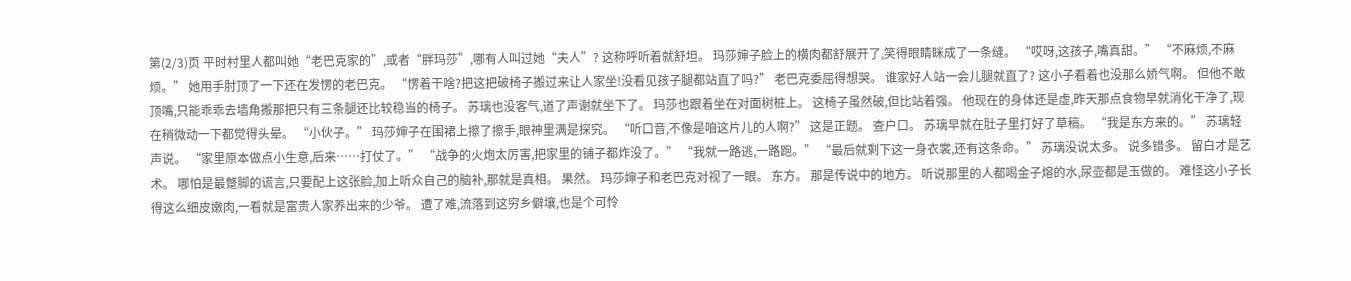第(2/3)页 平时村里人都叫她“老巴克家的”,或者“胖玛莎”,哪有人叫过她“夫人”? 这称呼听着就舒坦。 玛莎婶子脸上的横肉都舒展开了,笑得眼睛眯成了一条缝。 “哎呀,这孩子,嘴真甜。” “不麻烦,不麻烦。” 她用手肘顶了一下还在发愣的老巴克。 “愣着干啥?把这把破椅子搬过来让人家坐!没看见孩子腿都站直了吗?” 老巴克委屈得想哭。 谁家好人站一会儿腿就直了? 这小子看着也没那么娇气啊。 但他不敢顶嘴,只能乖乖去墙角搬那把只有三条腿还比较稳当的椅子。 苏璃也没客气,道了声谢就坐下了。 玛莎也跟着坐在对面树桩上。 这椅子虽然破,但比站着强。 他现在的身体还是虚,昨天那点食物早就消化干净了,现在稍微动一下都觉得头晕。 “小伙子。” 玛莎婶子在围裙上擦了擦手,眼神里满是探究。 “听口音,不像是咱这片儿的人啊?” 这是正题。 查户口。 苏璃早就在肚子里打好了草稿。 “我是东方来的。” 苏璃轻声说。 “家里原本做点小生意,后来……打仗了。” “战争的火炮太厉害,把家里的铺子都炸没了。” “我就一路逃,一路跑。” “最后就剩下这一身衣裳,还有这条命。” 苏璃没说太多。 说多错多。 留白才是艺术。 哪怕是最蹩脚的谎言,只要配上这张脸,加上听众自己的脑补,那就是真相。 果然。 玛莎婶子和老巴克对视了一眼。 东方。 那是传说中的地方。 听说那里的人都喝金子熔的水,尿壶都是玉做的。 难怪这小子长得这么细皮嫩肉,一看就是富贵人家养出来的少爷。 遭了难,流落到这穷乡僻壤,也是个可怜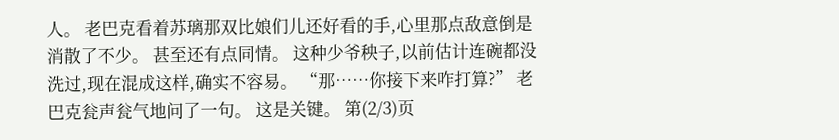人。 老巴克看着苏璃那双比娘们儿还好看的手,心里那点敌意倒是消散了不少。 甚至还有点同情。 这种少爷秧子,以前估计连碗都没洗过,现在混成这样,确实不容易。 “那……你接下来咋打算?” 老巴克瓮声瓮气地问了一句。 这是关键。 第(2/3)页